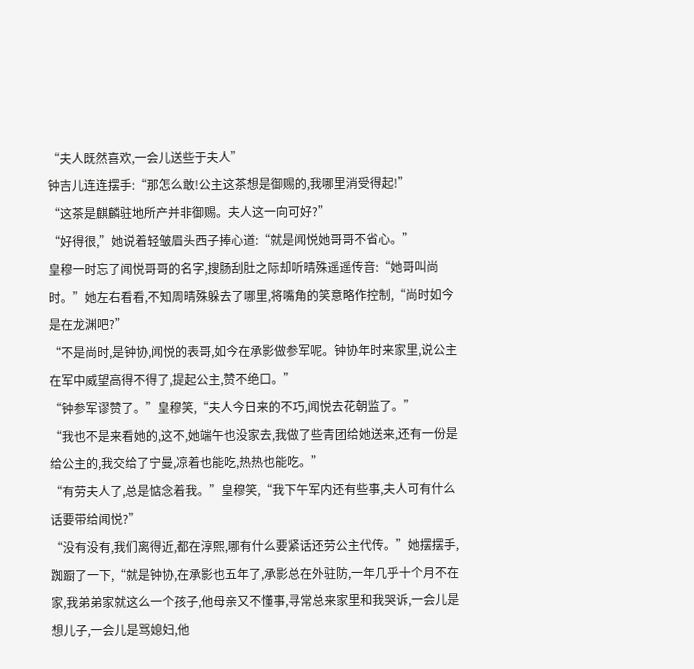“夫人既然喜欢,一会儿送些于夫人”
钟吉儿连连摆手:“那怎么敢!公主这茶想是御赐的,我哪里消受得起!”
“这茶是麒麟驻地所产并非御赐。夫人这一向可好?”
“好得很,”她说着轻皱眉头西子捧心道:“就是闻悦她哥哥不省心。”
皇穆一时忘了闻悦哥哥的名字,搜肠刮肚之际却听晴殊遥遥传音:“她哥叫尚时。”她左右看看,不知周晴殊躲去了哪里,将嘴角的笑意略作控制,“尚时如今是在龙渊吧?”
“不是尚时,是钟协,闻悦的表哥,如今在承影做参军呢。钟协年时来家里,说公主在军中威望高得不得了,提起公主,赞不绝口。”
“钟参军谬赞了。”皇穆笑,“夫人今日来的不巧,闻悦去花朝监了。”
“我也不是来看她的,这不,她端午也没家去,我做了些青团给她送来,还有一份是给公主的,我交给了宁曼,凉着也能吃,热热也能吃。”
“有劳夫人了,总是惦念着我。”皇穆笑,“我下午军内还有些事,夫人可有什么话要带给闻悦?”
“没有没有,我们离得近,都在淳熙,哪有什么要紧话还劳公主代传。”她摆摆手,踟蹰了一下,“就是钟协,在承影也五年了,承影总在外驻防,一年几乎十个月不在家,我弟弟家就这么一个孩子,他母亲又不懂事,寻常总来家里和我哭诉,一会儿是想儿子,一会儿是骂媳妇,他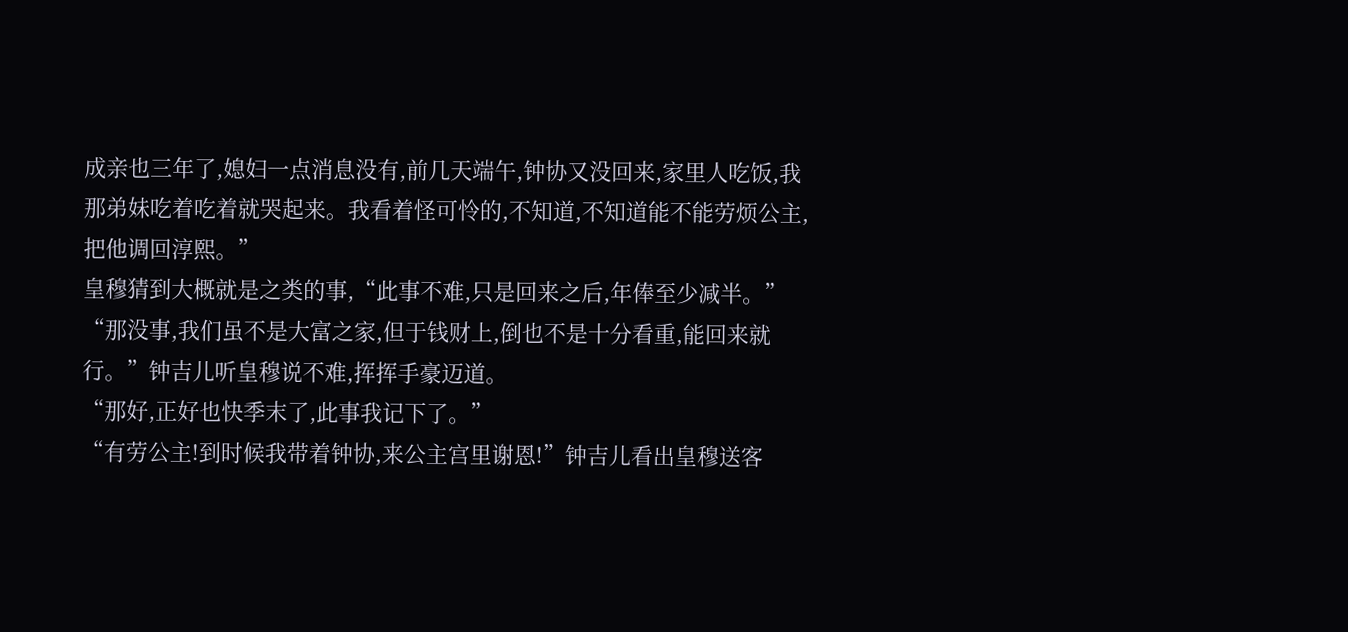成亲也三年了,媳妇一点消息没有,前几天端午,钟协又没回来,家里人吃饭,我那弟妹吃着吃着就哭起来。我看着怪可怜的,不知道,不知道能不能劳烦公主,把他调回淳熙。”
皇穆猜到大概就是之类的事,“此事不难,只是回来之后,年俸至少减半。”
“那没事,我们虽不是大富之家,但于钱财上,倒也不是十分看重,能回来就行。”钟吉儿听皇穆说不难,挥挥手豪迈道。
“那好,正好也快季末了,此事我记下了。”
“有劳公主!到时候我带着钟协,来公主宫里谢恩!”钟吉儿看出皇穆送客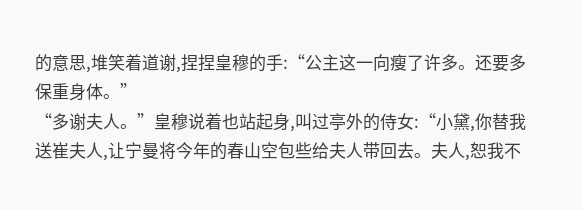的意思,堆笑着道谢,捏捏皇穆的手:“公主这一向瘦了许多。还要多保重身体。”
“多谢夫人。”皇穆说着也站起身,叫过亭外的侍女:“小黛,你替我送崔夫人,让宁曼将今年的春山空包些给夫人带回去。夫人,恕我不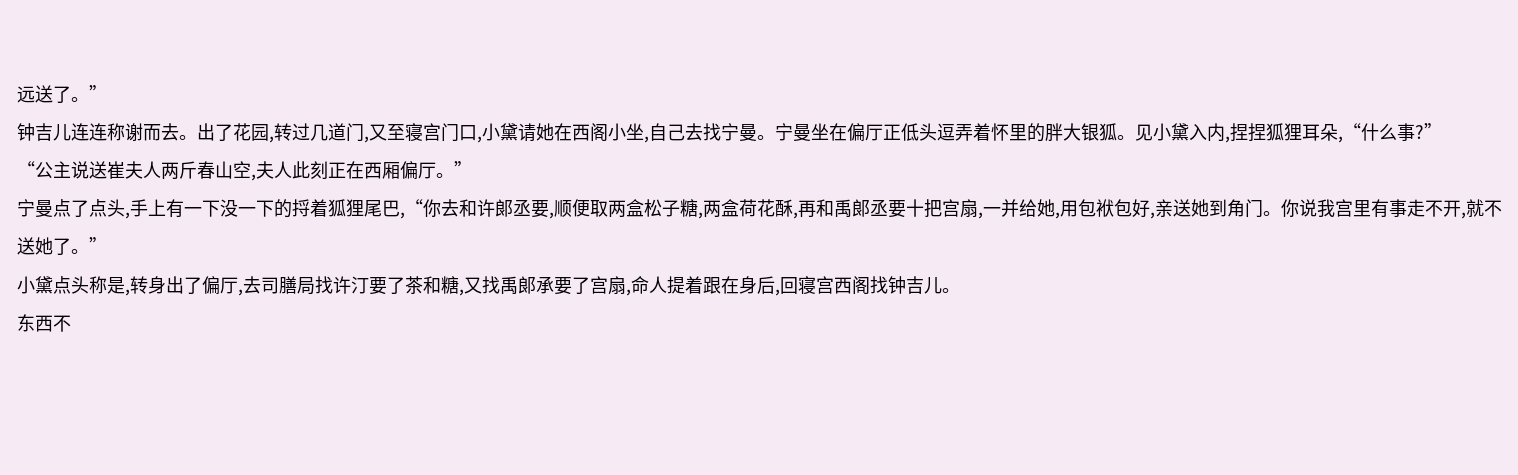远送了。”
钟吉儿连连称谢而去。出了花园,转过几道门,又至寝宫门口,小黛请她在西阁小坐,自己去找宁曼。宁曼坐在偏厅正低头逗弄着怀里的胖大银狐。见小黛入内,捏捏狐狸耳朵,“什么事?”
“公主说送崔夫人两斤春山空,夫人此刻正在西厢偏厅。”
宁曼点了点头,手上有一下没一下的捋着狐狸尾巴,“你去和许郞丞要,顺便取两盒松子糖,两盒荷花酥,再和禹郞丞要十把宫扇,一并给她,用包袱包好,亲送她到角门。你说我宫里有事走不开,就不送她了。”
小黛点头称是,转身出了偏厅,去司膳局找许汀要了茶和糖,又找禹郞承要了宫扇,命人提着跟在身后,回寝宫西阁找钟吉儿。
东西不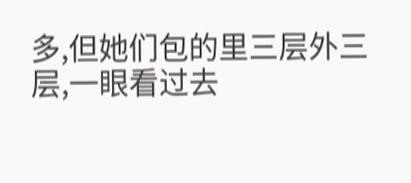多,但她们包的里三层外三层,一眼看过去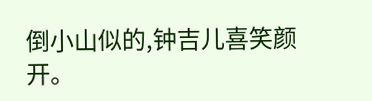倒小山似的,钟吉儿喜笑颜开。